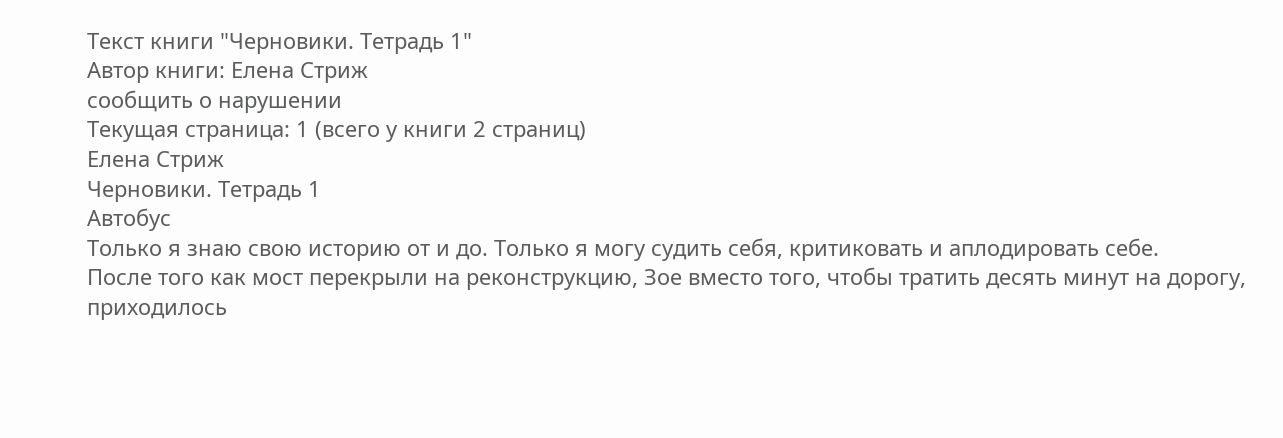Текст книги "Черновики. Тетрадь 1"
Автор книги: Елена Стриж
сообщить о нарушении
Текущая страница: 1 (всего у книги 2 страниц)
Елена Стриж
Черновики. Тетрадь 1
Автобус
Только я знаю свою историю от и до. Только я могу судить себя, критиковать и аплодировать себе.
После того как мост перекрыли на реконструкцию, Зое вместо того, чтобы тратить десять минут на дорогу, приходилось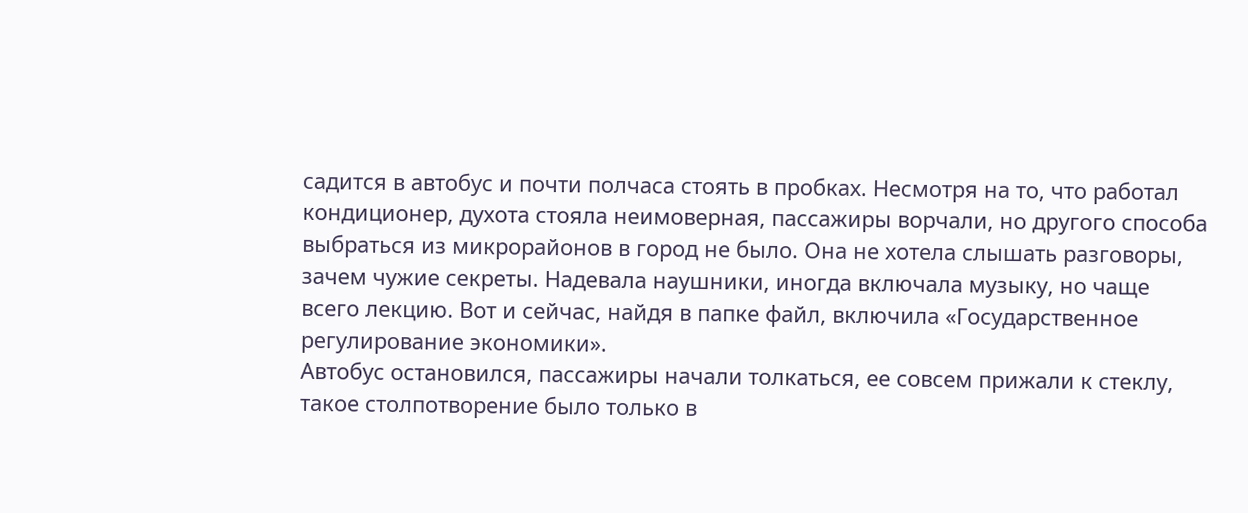садится в автобус и почти полчаса стоять в пробках. Несмотря на то, что работал кондиционер, духота стояла неимоверная, пассажиры ворчали, но другого способа выбраться из микрорайонов в город не было. Она не хотела слышать разговоры, зачем чужие секреты. Надевала наушники, иногда включала музыку, но чаще всего лекцию. Вот и сейчас, найдя в папке файл, включила «Государственное регулирование экономики».
Автобус остановился, пассажиры начали толкаться, ее совсем прижали к стеклу, такое столпотворение было только в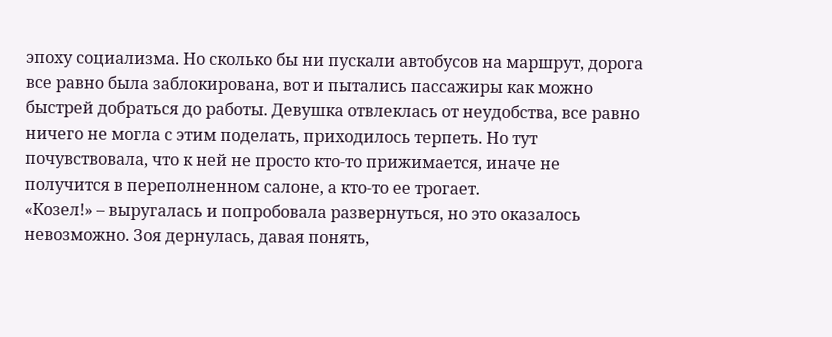эпоху социализма. Но сколько бы ни пускали автобусов на маршрут, дорога все равно была заблокирована, вот и пытались пассажиры как можно быстрей добраться до работы. Девушка отвлеклась от неудобства, все равно ничего не могла с этим поделать, приходилось терпеть. Но тут почувствовала, что к ней не просто кто-то прижимается, иначе не получится в переполненном салоне, а кто-то ее трогает.
«Козел!» – выругалась и попробовала развернуться, но это оказалось невозможно. Зоя дернулась, давая понять,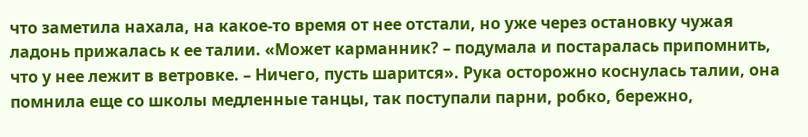что заметила нахала, на какое-то время от нее отстали, но уже через остановку чужая ладонь прижалась к ее талии. «Может карманник? – подумала и постаралась припомнить, что у нее лежит в ветровке. – Ничего, пусть шарится». Рука осторожно коснулась талии, она помнила еще со школы медленные танцы, так поступали парни, робко, бережно,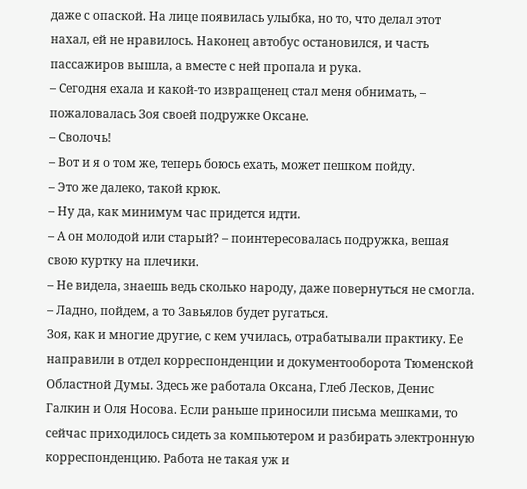даже с опаской. На лице появилась улыбка, но то, что делал этот нахал, ей не нравилось. Наконец автобус остановился, и часть пассажиров вышла, а вместе с ней пропала и рука.
– Сегодня ехала и какой-то извращенец стал меня обнимать, – пожаловалась Зоя своей подружке Оксане.
– Сволочь!
– Вот и я о том же, теперь боюсь ехать, может пешком пойду.
– Это же далеко, такой крюк.
– Ну да, как минимум час придется идти.
– А он молодой или старый? – поинтересовалась подружка, вешая свою куртку на плечики.
– Не видела, знаешь ведь сколько народу, даже повернуться не смогла.
– Ладно, пойдем, а то Завьялов будет ругаться.
Зоя, как и многие другие, с кем училась, отрабатывали практику. Ее направили в отдел корреспонденции и документооборота Тюменской Областной Думы. Здесь же работала Оксана, Глеб Лесков, Денис Галкин и Оля Носова. Если раньше приносили письма мешками, то сейчас приходилось сидеть за компьютером и разбирать электронную корреспонденцию. Работа не такая уж и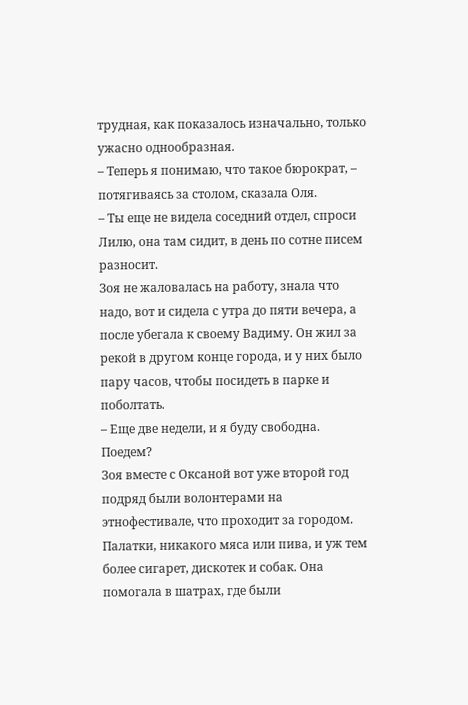трудная, как показалось изначально, только ужасно однообразная.
– Теперь я понимаю, что такое бюрократ, – потягиваясь за столом, сказала Оля.
– Ты еще не видела соседний отдел, спроси Лилю, она там сидит, в день по сотне писем разносит.
Зоя не жаловалась на работу, знала что надо, вот и сидела с утра до пяти вечера, а после убегала к своему Вадиму. Он жил за рекой в другом конце города, и у них было пару часов, чтобы посидеть в парке и поболтать.
– Еще две недели, и я буду свободна. Поедем?
Зоя вместе с Оксаной вот уже второй год подряд были волонтерами на этнофестивале, что проходит за городом. Палатки, никакого мяса или пива, и уж тем более сигарет, дискотек и собак. Она помогала в шатрах, где были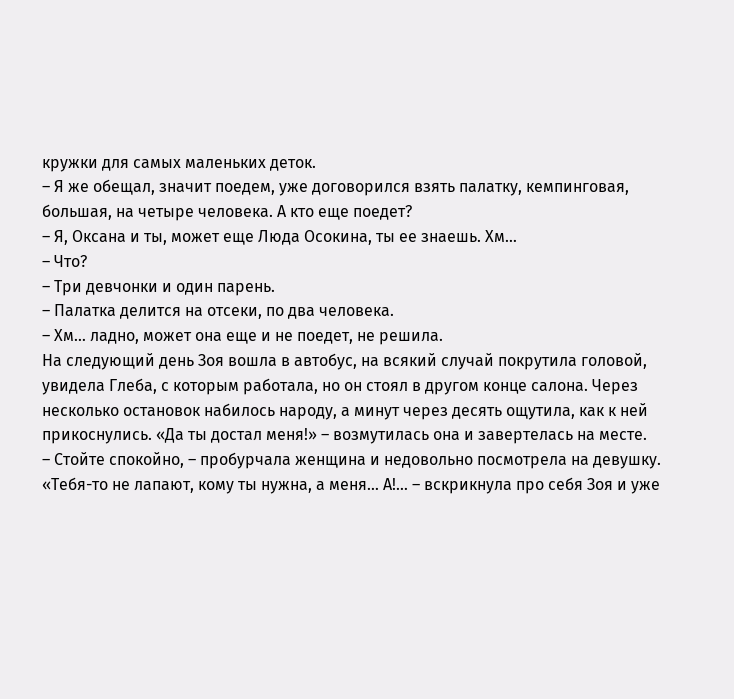кружки для самых маленьких деток.
– Я же обещал, значит поедем, уже договорился взять палатку, кемпинговая, большая, на четыре человека. А кто еще поедет?
– Я, Оксана и ты, может еще Люда Осокина, ты ее знаешь. Хм…
– Что?
– Три девчонки и один парень.
– Палатка делится на отсеки, по два человека.
– Хм… ладно, может она еще и не поедет, не решила.
На следующий день Зоя вошла в автобус, на всякий случай покрутила головой, увидела Глеба, с которым работала, но он стоял в другом конце салона. Через несколько остановок набилось народу, а минут через десять ощутила, как к ней прикоснулись. «Да ты достал меня!» – возмутилась она и завертелась на месте.
– Стойте спокойно, – пробурчала женщина и недовольно посмотрела на девушку.
«Тебя-то не лапают, кому ты нужна, а меня… А!… – вскрикнула про себя Зоя и уже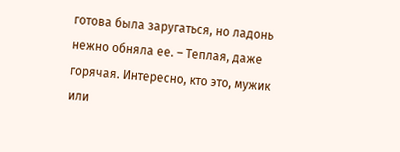готова была заругаться, но ладонь нежно обняла ее. – Теплая, даже горячая. Интересно, кто это, мужик или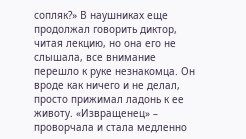сопляк?» В наушниках еще продолжал говорить диктор, читая лекцию, но она его не слышала, все внимание перешло к руке незнакомца. Он вроде как ничего и не делал, просто прижимал ладонь к ее животу. «Извращенец» – проворчала и стала медленно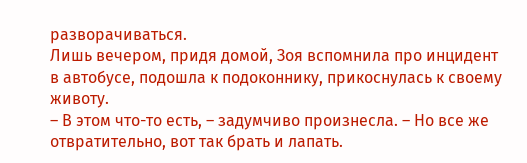разворачиваться.
Лишь вечером, придя домой, Зоя вспомнила про инцидент в автобусе, подошла к подоконнику, прикоснулась к своему животу.
– В этом что-то есть, – задумчиво произнесла. – Но все же отвратительно, вот так брать и лапать.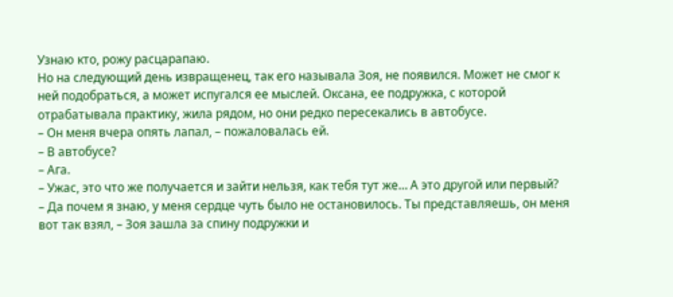Узнаю кто, рожу расцарапаю.
Но на следующий день извращенец, так его называла Зоя, не появился. Может не смог к ней подобраться, а может испугался ее мыслей. Оксана, ее подружка, с которой отрабатывала практику, жила рядом, но они редко пересекались в автобусе.
– Он меня вчера опять лапал, – пожаловалась ей.
– В автобусе?
– Ага.
– Ужас, это что же получается и зайти нельзя, как тебя тут же… А это другой или первый?
– Да почем я знаю, у меня сердце чуть было не остановилось. Ты представляешь, он меня вот так взял, – Зоя зашла за спину подружки и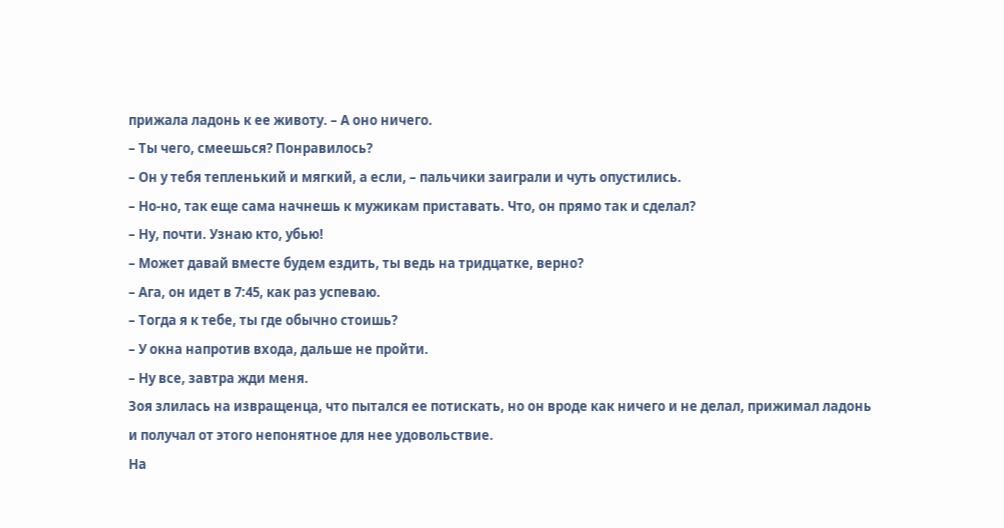прижала ладонь к ее животу. – А оно ничего.
– Ты чего, смеешься? Понравилось?
– Он у тебя тепленький и мягкий, а если, – пальчики заиграли и чуть опустились.
– Но-но, так еще сама начнешь к мужикам приставать. Что, он прямо так и сделал?
– Ну, почти. Узнаю кто, убью!
– Может давай вместе будем ездить, ты ведь на тридцатке, верно?
– Ага, он идет в 7:45, как раз успеваю.
– Тогда я к тебе, ты где обычно стоишь?
– У окна напротив входа, дальше не пройти.
– Ну все, завтра жди меня.
Зоя злилась на извращенца, что пытался ее потискать, но он вроде как ничего и не делал, прижимал ладонь и получал от этого непонятное для нее удовольствие.
На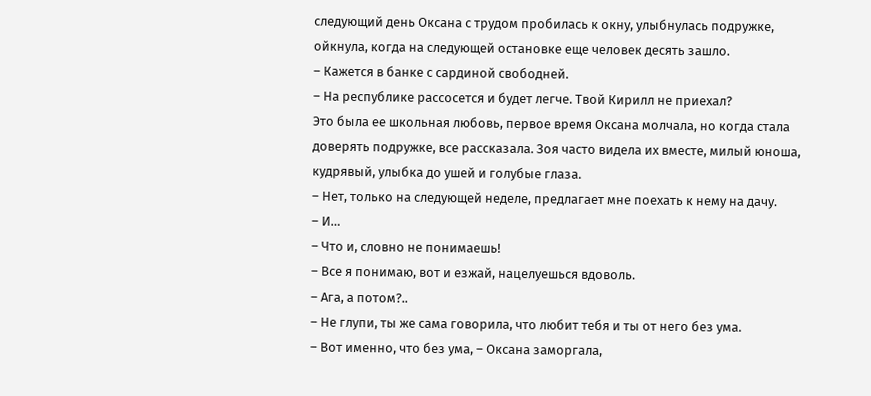следующий день Оксана с трудом пробилась к окну, улыбнулась подружке, ойкнула, когда на следующей остановке еще человек десять зашло.
– Кажется в банке с сардиной свободней.
– На республике рассосется и будет легче. Твой Кирилл не приехал?
Это была ее школьная любовь, первое время Оксана молчала, но когда стала доверять подружке, все рассказала. Зоя часто видела их вместе, милый юноша, кудрявый, улыбка до ушей и голубые глаза.
– Нет, только на следующей неделе, предлагает мне поехать к нему на дачу.
– И…
– Что и, словно не понимаешь!
– Все я понимаю, вот и езжай, нацелуешься вдоволь.
– Ага, а потом?..
– Не глупи, ты же сама говорила, что любит тебя и ты от него без ума.
– Вот именно, что без ума, – Оксана заморгала,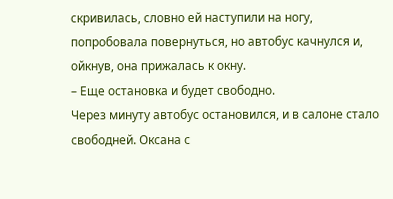скривилась, словно ей наступили на ногу, попробовала повернуться, но автобус качнулся и, ойкнув, она прижалась к окну.
– Еще остановка и будет свободно.
Через минуту автобус остановился, и в салоне стало свободней. Оксана с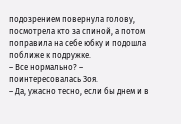подозрением повернула голову, посмотрела кто за спиной, а потом поправила на себе юбку и подошла поближе к подружке.
– Все нормально? – поинтересовалась Зоя.
– Да, ужасно тесно, если бы днем и в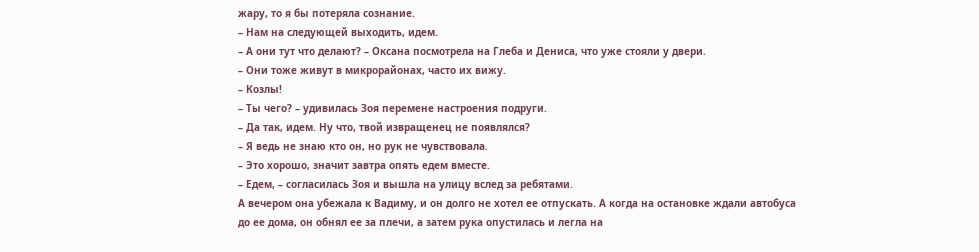жару, то я бы потеряла сознание.
– Нам на следующей выходить, идем.
– А они тут что делают? – Оксана посмотрела на Глеба и Дениса, что уже стояли у двери.
– Они тоже живут в микрорайонах, часто их вижу.
– Козлы!
– Ты чего? – удивилась Зоя перемене настроения подруги.
– Да так, идем. Ну что, твой извращенец не появлялся?
– Я ведь не знаю кто он, но рук не чувствовала.
– Это хорошо, значит завтра опять едем вместе.
– Едем, – согласилась Зоя и вышла на улицу вслед за ребятами.
А вечером она убежала к Вадиму, и он долго не хотел ее отпускать. А когда на остановке ждали автобуса до ее дома, он обнял ее за плечи, а затем рука опустилась и легла на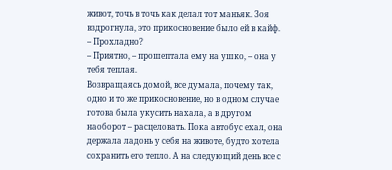живот, точь в точь как делал тот маньяк. Зоя вздрогнула, это прикосновение было ей в кайф.
– Прохладно?
– Приятно, – прошептала ему на ушко, – она у тебя теплая.
Возвращаясь домой, все думала, почему так, одно и то же прикосновение, но в одном случае готова была укусить нахала, а в другом наоборот – расцеловать. Пока автобус ехал, она держала ладонь у себя на животе, будто хотела сохранить его тепло. А на следующий день все с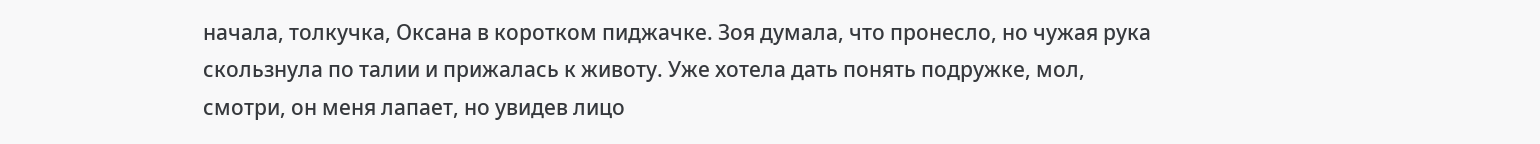начала, толкучка, Оксана в коротком пиджачке. Зоя думала, что пронесло, но чужая рука скользнула по талии и прижалась к животу. Уже хотела дать понять подружке, мол, смотри, он меня лапает, но увидев лицо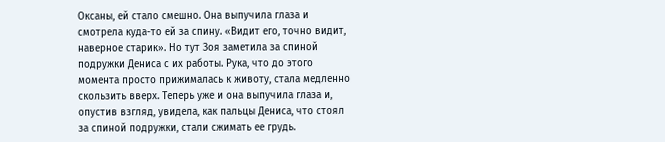Оксаны, ей стало смешно. Она выпучила глаза и смотрела куда-то ей за спину. «Видит его, точно видит, наверное старик». Но тут Зоя заметила за спиной подружки Дениса с их работы. Рука, что до этого момента просто прижималась к животу, стала медленно скользить вверх. Теперь уже и она выпучила глаза и, опустив взгляд, увидела, как пальцы Дениса, что стоял за спиной подружки, стали сжимать ее грудь.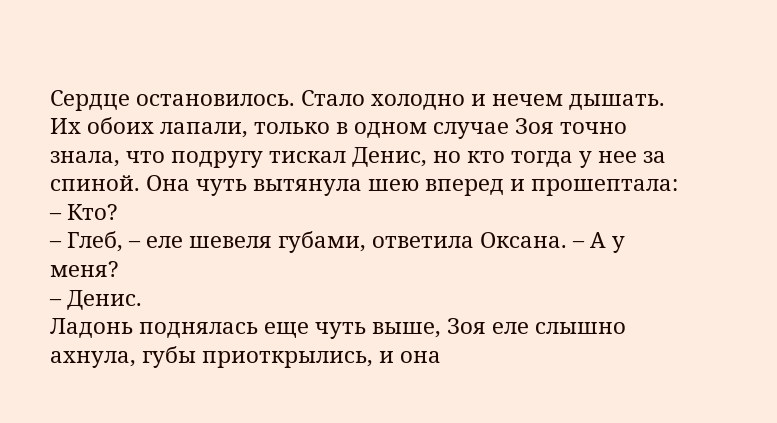Сердце остановилось. Стало холодно и нечем дышать. Их обоих лапали, только в одном случае Зоя точно знала, что подругу тискал Денис, но кто тогда у нее за спиной. Она чуть вытянула шею вперед и прошептала:
– Кто?
– Глеб, – еле шевеля губами, ответила Оксана. – А у меня?
– Денис.
Ладонь поднялась еще чуть выше, Зоя еле слышно ахнула, губы приоткрылись, и она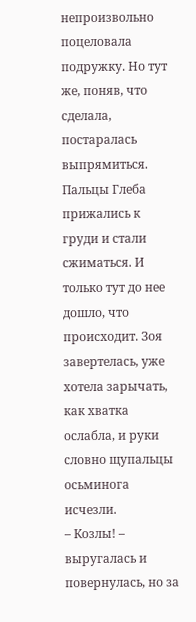непроизвольно поцеловала подружку. Но тут же, поняв, что сделала, постаралась выпрямиться. Пальцы Глеба прижались к груди и стали сжиматься. И только тут до нее дошло, что происходит. Зоя завертелась, уже хотела зарычать, как хватка ослабла, и руки словно щупальцы осьминога исчезли.
– Козлы! – выругалась и повернулась, но за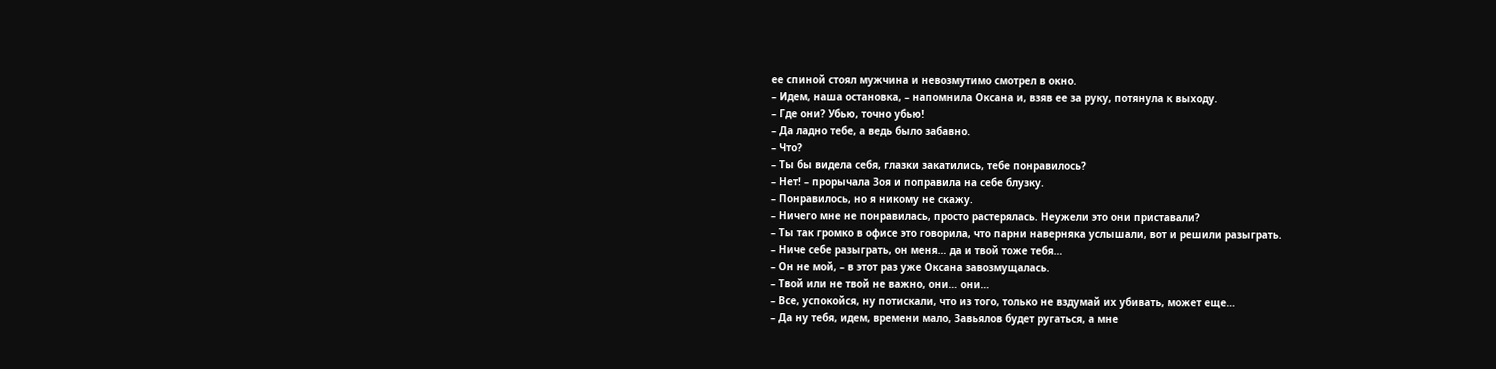ее спиной стоял мужчина и невозмутимо смотрел в окно.
– Идем, наша остановка, – напомнила Оксана и, взяв ее за руку, потянула к выходу.
– Где они? Убью, точно убью!
– Да ладно тебе, а ведь было забавно.
– Что?
– Ты бы видела себя, глазки закатились, тебе понравилось?
– Нет! – прорычала Зоя и поправила на себе блузку.
– Понравилось, но я никому не скажу.
– Ничего мне не понравилась, просто растерялась. Неужели это они приставали?
– Ты так громко в офисе это говорила, что парни наверняка услышали, вот и решили разыграть.
– Ниче себе разыграть, он меня… да и твой тоже тебя…
– Он не мой, – в этот раз уже Оксана завозмущалась.
– Твой или не твой не важно, они… они…
– Все, успокойся, ну потискали, что из того, только не вздумай их убивать, может еще…
– Да ну тебя, идем, времени мало, Завьялов будет ругаться, а мне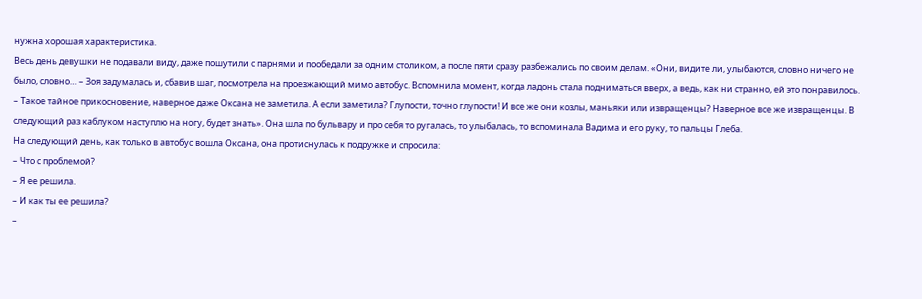нужна хорошая характеристика.
Весь день девушки не подавали виду, даже пошутили с парнями и пообедали за одним столиком, а после пяти сразу разбежались по своим делам. «Они, видите ли, улыбаются, словно ничего не было, словно… – Зоя задумалась и, сбавив шаг, посмотрела на проезжающий мимо автобус. Вспомнила момент, когда ладонь стала подниматься вверх, а ведь, как ни странно, ей это понравилось. – Такое тайное прикосновение, наверное даже Оксана не заметила. А если заметила? Глупости, точно глупости! И все же они козлы, маньяки или извращенцы? Наверное все же извращенцы. В следующий раз каблуком наступлю на ногу, будет знать». Она шла по бульвару и про себя то ругалась, то улыбалась, то вспоминала Вадима и его руку, то пальцы Глеба.
На следующий день, как только в автобус вошла Оксана, она протиснулась к подружке и спросила:
– Что с проблемой?
– Я ее решила.
– И как ты ее решила?
–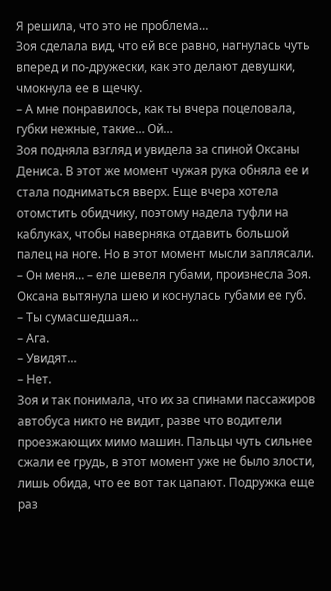Я решила, что это не проблема…
Зоя сделала вид, что ей все равно, нагнулась чуть вперед и по-дружески, как это делают девушки, чмокнула ее в щечку.
– А мне понравилось, как ты вчера поцеловала, губки нежные, такие… Ой…
Зоя подняла взгляд и увидела за спиной Оксаны Дениса. В этот же момент чужая рука обняла ее и стала подниматься вверх. Еще вчера хотела отомстить обидчику, поэтому надела туфли на каблуках, чтобы наверняка отдавить большой палец на ноге. Но в этот момент мысли заплясали.
– Он меня… – еле шевеля губами, произнесла Зоя.
Оксана вытянула шею и коснулась губами ее губ.
– Ты сумасшедшая…
– Ага.
– Увидят…
– Нет.
Зоя и так понимала, что их за спинами пассажиров автобуса никто не видит, разве что водители проезжающих мимо машин. Пальцы чуть сильнее сжали ее грудь, в этот момент уже не было злости, лишь обида, что ее вот так цапают. Подружка еще раз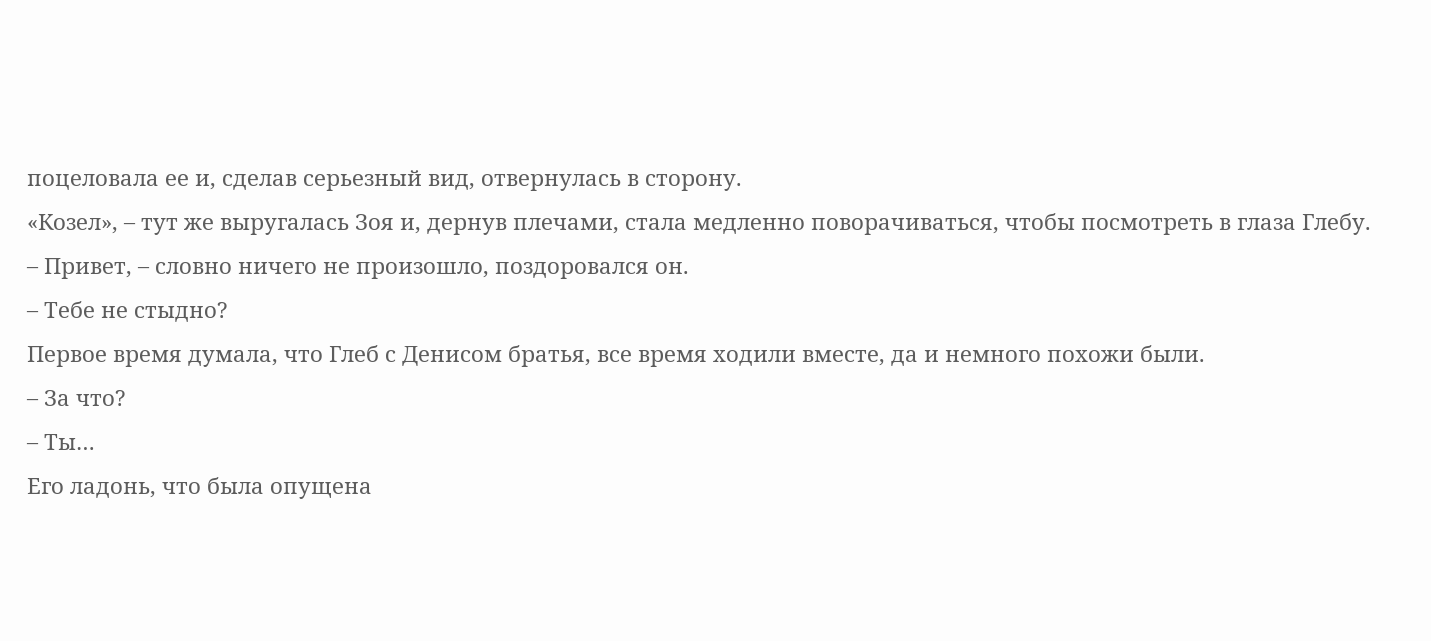поцеловала ее и, сделав серьезный вид, отвернулась в сторону.
«Козел», – тут же выругалась Зоя и, дернув плечами, стала медленно поворачиваться, чтобы посмотреть в глаза Глебу.
– Привет, – словно ничего не произошло, поздоровался он.
– Тебе не стыдно?
Первое время думала, что Глеб с Денисом братья, все время ходили вместе, да и немного похожи были.
– За что?
– Ты…
Его ладонь, что была опущена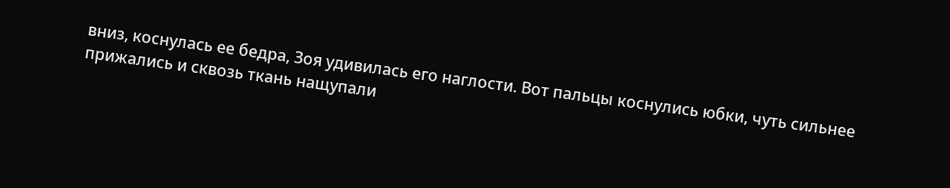вниз, коснулась ее бедра, Зоя удивилась его наглости. Вот пальцы коснулись юбки, чуть сильнее прижались и сквозь ткань нащупали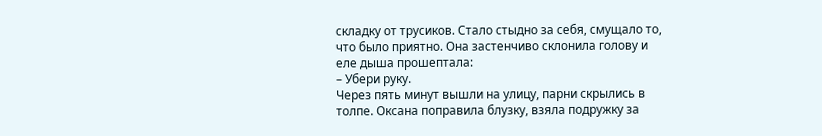складку от трусиков. Стало стыдно за себя, смущало то, что было приятно. Она застенчиво склонила голову и еле дыша прошептала:
– Убери руку.
Через пять минут вышли на улицу, парни скрылись в толпе. Оксана поправила блузку, взяла подружку за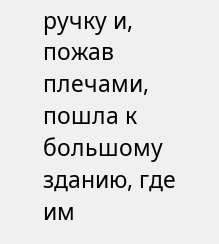ручку и, пожав плечами, пошла к большому зданию, где им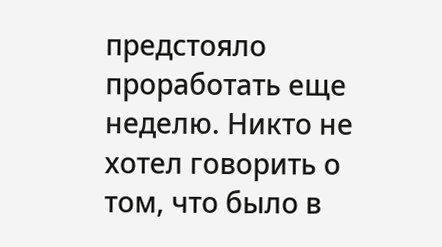предстояло проработать еще неделю. Никто не хотел говорить о том, что было в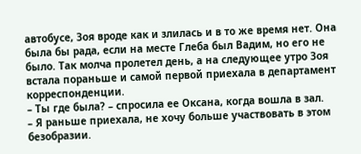автобусе, Зоя вроде как и злилась и в то же время нет. Она была бы рада, если на месте Глеба был Вадим, но его не было. Так молча пролетел день, а на следующее утро Зоя встала пораньше и самой первой приехала в департамент корреспонденции.
– Ты где была? – спросила ее Оксана, когда вошла в зал.
– Я раньше приехала, не хочу больше участвовать в этом безобразии.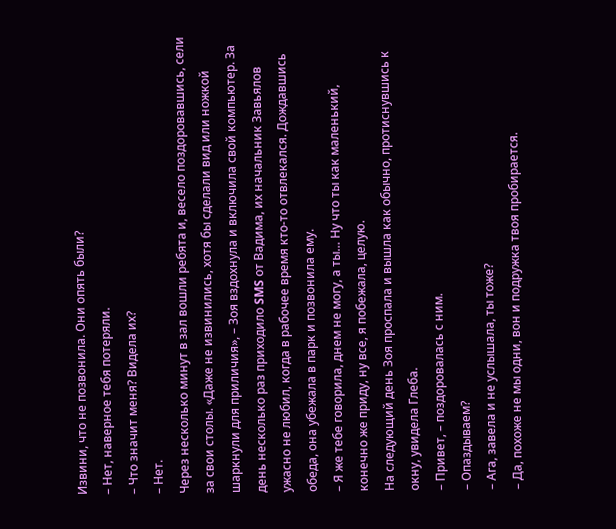Извини, что не позвонила. Они опять были?
– Нет, наверное тебя потеряли.
– Что значит меня? Видела их?
– Нет.
Через несколько минут в зал вошли ребята и, весело поздоровавшись, сели за свои столы. «Даже не извинились, хотя бы сделали вид или ножкой шаркнули для приличия», – Зоя вздохнула и включила свой компьютер. За день несколько раз приходило SMS от Вадима, их начальник Завьялов ужасно не любил, когда в рабочее время кто-то отвлекался. Дождавшись обеда, она убежала в парк и позвонила ему.
– Я же тебе говорила, днем не могу, а ты… Ну что ты как маленький, конечно же приду, ну все, я побежала, целую.
На следующий день Зоя проспала и вышла как обычно, протиснувшись к окну, увидела Глеба.
– Привет, – поздоровалась с ним.
– Опаздываем?
– Ага, завела и не услышала, ты тоже?
– Да, похоже не мы одни, вон и подружка твоя пробирается.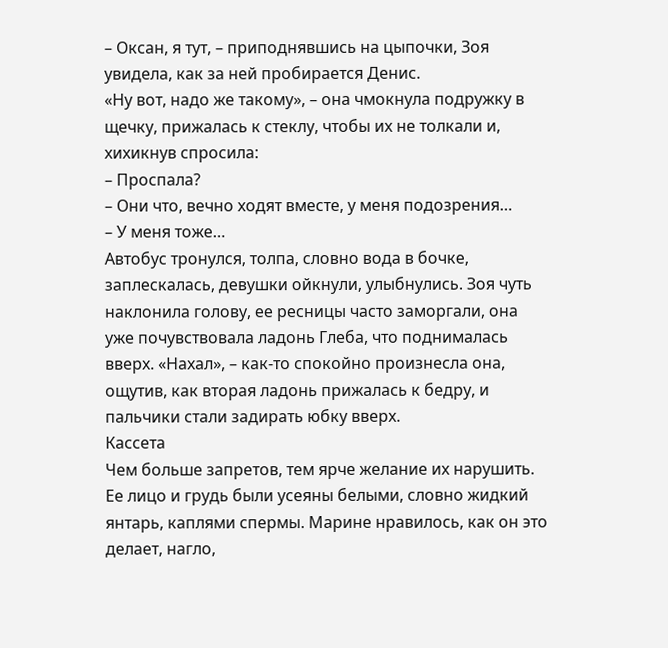– Оксан, я тут, – приподнявшись на цыпочки, Зоя увидела, как за ней пробирается Денис.
«Ну вот, надо же такому», – она чмокнула подружку в щечку, прижалась к стеклу, чтобы их не толкали и, хихикнув спросила:
– Проспала?
– Они что, вечно ходят вместе, у меня подозрения…
– У меня тоже…
Автобус тронулся, толпа, словно вода в бочке, заплескалась, девушки ойкнули, улыбнулись. Зоя чуть наклонила голову, ее ресницы часто заморгали, она уже почувствовала ладонь Глеба, что поднималась вверх. «Нахал», – как-то спокойно произнесла она, ощутив, как вторая ладонь прижалась к бедру, и пальчики стали задирать юбку вверх.
Кассета
Чем больше запретов, тем ярче желание их нарушить.
Ее лицо и грудь были усеяны белыми, словно жидкий янтарь, каплями спермы. Марине нравилось, как он это делает, нагло,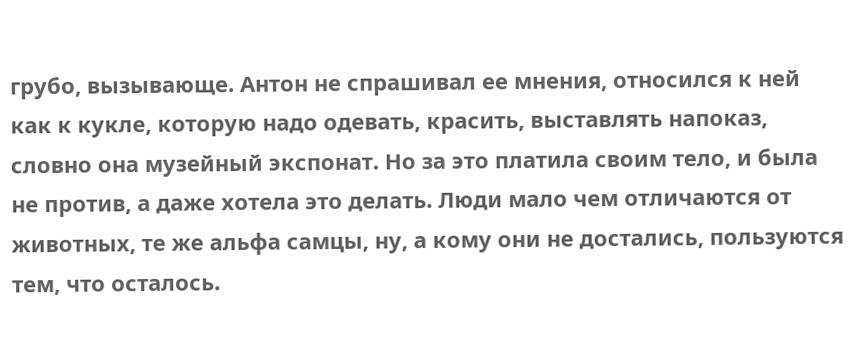грубо, вызывающе. Антон не спрашивал ее мнения, относился к ней как к кукле, которую надо одевать, красить, выставлять напоказ, словно она музейный экспонат. Но за это платила своим тело, и была не против, а даже хотела это делать. Люди мало чем отличаются от животных, те же альфа самцы, ну, а кому они не достались, пользуются тем, что осталось.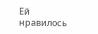Ей нравилось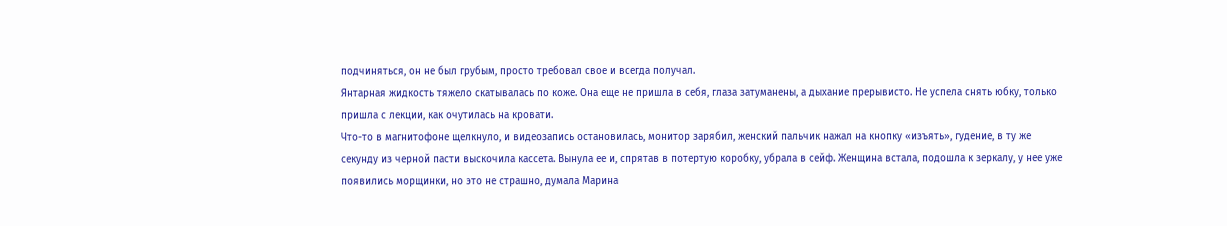подчиняться, он не был грубым, просто требовал свое и всегда получал.
Янтарная жидкость тяжело скатывалась по коже. Она еще не пришла в себя, глаза затуманены, а дыхание прерывисто. Не успела снять юбку, только пришла с лекции, как очутилась на кровати.
Что-то в магнитофоне щелкнуло, и видеозапись остановилась, монитор зарябил, женский пальчик нажал на кнопку «изъять», гудение, в ту же секунду из черной пасти выскочила кассета. Вынула ее и, спрятав в потертую коробку, убрала в сейф. Женщина встала, подошла к зеркалу, у нее уже появились морщинки, но это не страшно, думала Марина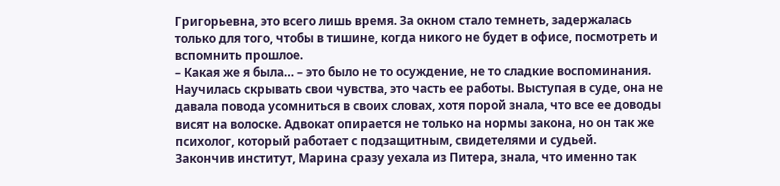Григорьевна, это всего лишь время. За окном стало темнеть, задержалась только для того, чтобы в тишине, когда никого не будет в офисе, посмотреть и вспомнить прошлое.
– Какая же я была… – это было не то осуждение, не то сладкие воспоминания.
Научилась скрывать свои чувства, это часть ее работы. Выступая в суде, она не давала повода усомниться в своих словах, хотя порой знала, что все ее доводы висят на волоске. Адвокат опирается не только на нормы закона, но он так же психолог, который работает с подзащитным, свидетелями и судьей.
Закончив институт, Марина сразу уехала из Питера, знала, что именно так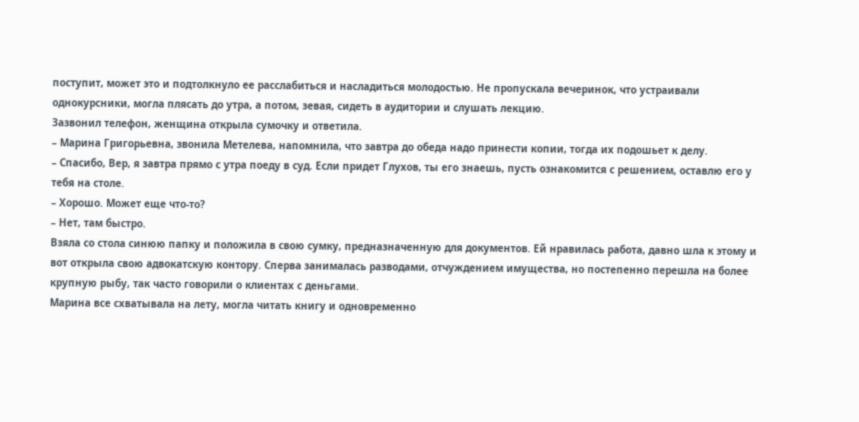поступит, может это и подтолкнуло ее расслабиться и насладиться молодостью. Не пропускала вечеринок, что устраивали однокурсники, могла плясать до утра, а потом, зевая, сидеть в аудитории и слушать лекцию.
Зазвонил телефон, женщина открыла сумочку и ответила.
– Марина Григорьевна, звонила Метелева, напомнила, что завтра до обеда надо принести копии, тогда их подошьет к делу.
– Спасибо, Вер, я завтра прямо с утра поеду в суд. Если придет Глухов, ты его знаешь, пусть ознакомится с решением, оставлю его у тебя на столе.
– Хорошо. Может еще что-то?
– Нет, там быстро.
Взяла со стола синюю папку и положила в свою сумку, предназначенную для документов. Ей нравилась работа, давно шла к этому и вот открыла свою адвокатскую контору. Сперва занималась разводами, отчуждением имущества, но постепенно перешла на более крупную рыбу, так часто говорили о клиентах с деньгами.
Марина все схватывала на лету, могла читать книгу и одновременно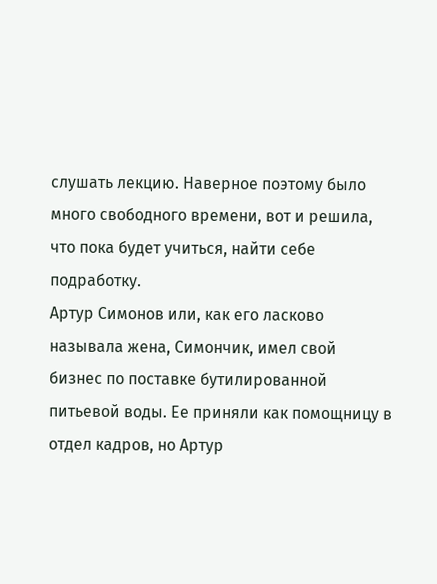слушать лекцию. Наверное поэтому было много свободного времени, вот и решила, что пока будет учиться, найти себе подработку.
Артур Симонов или, как его ласково называла жена, Симончик, имел свой бизнес по поставке бутилированной питьевой воды. Ее приняли как помощницу в отдел кадров, но Артур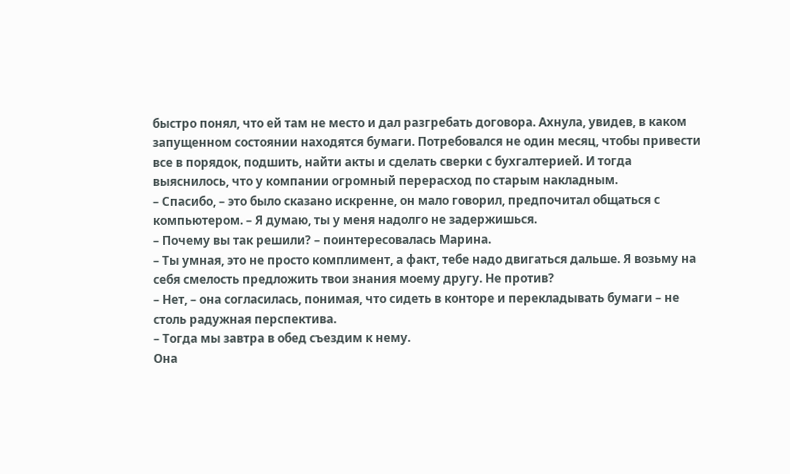быстро понял, что ей там не место и дал разгребать договора. Ахнула, увидев, в каком запущенном состоянии находятся бумаги. Потребовался не один месяц, чтобы привести все в порядок, подшить, найти акты и сделать сверки с бухгалтерией. И тогда выяснилось, что у компании огромный перерасход по старым накладным.
– Спасибо, – это было сказано искренне, он мало говорил, предпочитал общаться с компьютером. – Я думаю, ты у меня надолго не задержишься.
– Почему вы так решили? – поинтересовалась Марина.
– Ты умная, это не просто комплимент, а факт, тебе надо двигаться дальше. Я возьму на себя смелость предложить твои знания моему другу. Не против?
– Нет, – она согласилась, понимая, что сидеть в конторе и перекладывать бумаги – не столь радужная перспектива.
– Тогда мы завтра в обед съездим к нему.
Она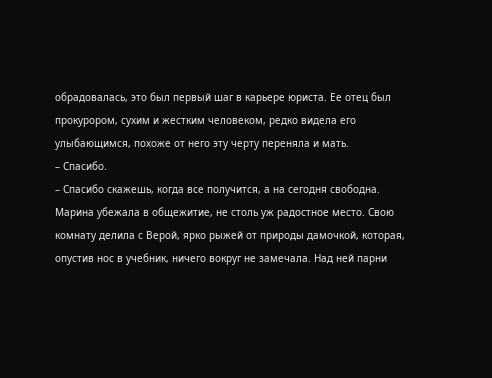обрадовалась, это был первый шаг в карьере юриста. Ее отец был прокурором, сухим и жестким человеком, редко видела его улыбающимся, похоже от него эту черту переняла и мать.
– Спасибо.
– Спасибо скажешь, когда все получится, а на сегодня свободна.
Марина убежала в общежитие, не столь уж радостное место. Свою комнату делила с Верой, ярко рыжей от природы дамочкой, которая, опустив нос в учебник, ничего вокруг не замечала. Над ней парни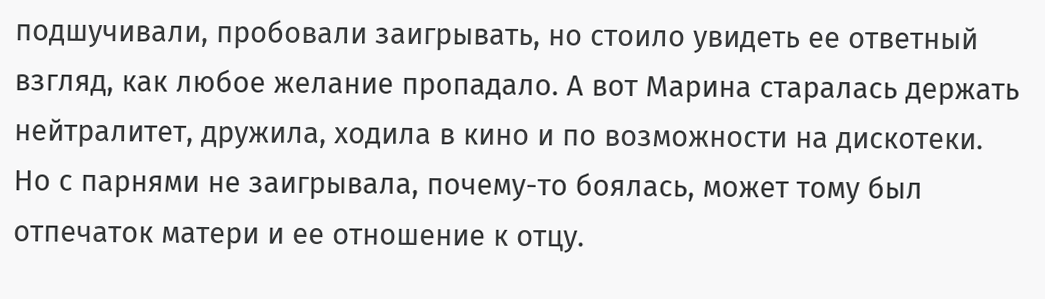подшучивали, пробовали заигрывать, но стоило увидеть ее ответный взгляд, как любое желание пропадало. А вот Марина старалась держать нейтралитет, дружила, ходила в кино и по возможности на дискотеки. Но с парнями не заигрывала, почему-то боялась, может тому был отпечаток матери и ее отношение к отцу.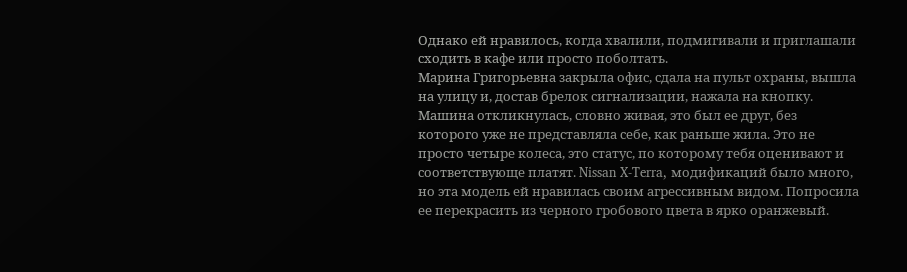Однако ей нравилось, когда хвалили, подмигивали и приглашали сходить в кафе или просто поболтать.
Марина Григорьевна закрыла офис, сдала на пульт охраны, вышла на улицу и, достав брелок сигнализации, нажала на кнопку. Машина откликнулась, словно живая, это был ее друг, без которого уже не представляла себе, как раньше жила. Это не просто четыре колеса, это статус, по которому тебя оценивают и соответствующе платят. Nissan X-Terra, модификаций было много, но эта модель ей нравилась своим агрессивным видом. Попросила ее перекрасить из черного гробового цвета в ярко оранжевый.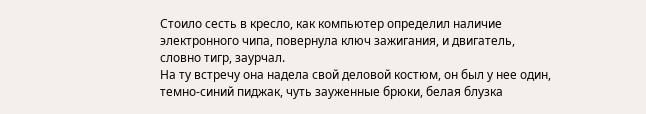Стоило сесть в кресло, как компьютер определил наличие электронного чипа, повернула ключ зажигания, и двигатель, словно тигр, заурчал.
На ту встречу она надела свой деловой костюм, он был у нее один, темно-синий пиджак, чуть зауженные брюки, белая блузка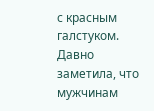с красным галстуком. Давно заметила, что мужчинам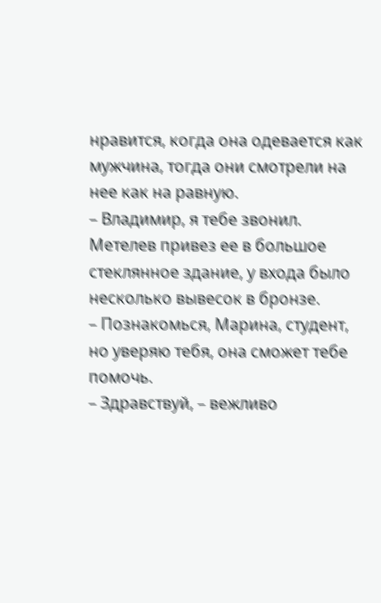нравится, когда она одевается как мужчина, тогда они смотрели на нее как на равную.
– Владимир, я тебе звонил.
Метелев привез ее в большое стеклянное здание, у входа было несколько вывесок в бронзе.
– Познакомься, Марина, студент, но уверяю тебя, она сможет тебе помочь.
– Здравствуй, – вежливо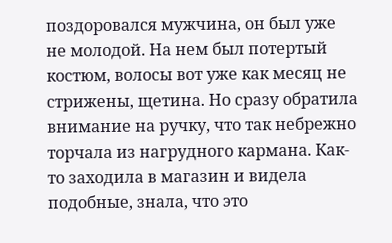поздоровался мужчина, он был уже не молодой. На нем был потертый костюм, волосы вот уже как месяц не стрижены, щетина. Но сразу обратила внимание на ручку, что так небрежно торчала из нагрудного кармана. Как-то заходила в магазин и видела подобные, знала, что это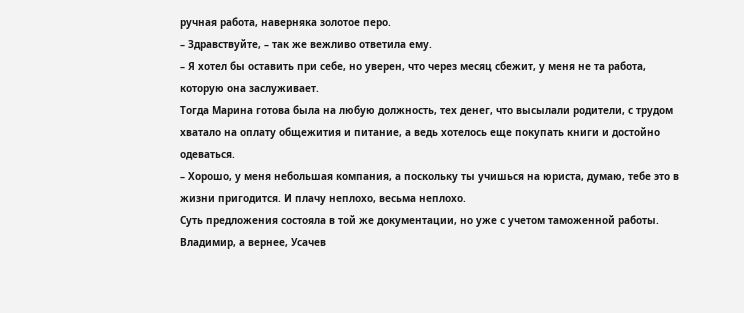ручная работа, наверняка золотое перо.
– Здравствуйте, – так же вежливо ответила ему.
– Я хотел бы оставить при себе, но уверен, что через месяц сбежит, у меня не та работа, которую она заслуживает.
Тогда Марина готова была на любую должность, тех денег, что высылали родители, с трудом хватало на оплату общежития и питание, а ведь хотелось еще покупать книги и достойно одеваться.
– Хорошо, у меня небольшая компания, а поскольку ты учишься на юриста, думаю, тебе это в жизни пригодится. И плачу неплохо, весьма неплохо.
Суть предложения состояла в той же документации, но уже с учетом таможенной работы. Владимир, а вернее, Усачев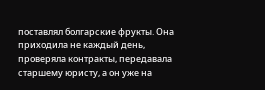поставлял болгарские фрукты. Она приходила не каждый день, проверяла контракты, передавала старшему юристу, а он уже на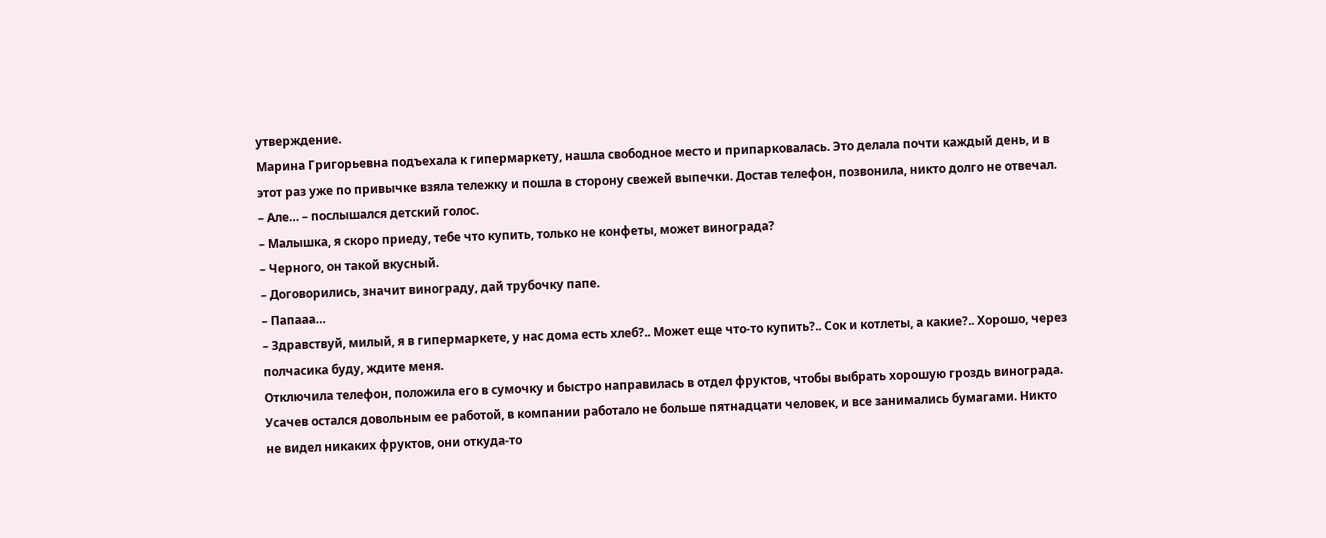утверждение.
Марина Григорьевна подъехала к гипермаркету, нашла свободное место и припарковалась. Это делала почти каждый день, и в этот раз уже по привычке взяла тележку и пошла в сторону свежей выпечки. Достав телефон, позвонила, никто долго не отвечал.
– Але… – послышался детский голос.
– Малышка, я скоро приеду, тебе что купить, только не конфеты, может винограда?
– Черного, он такой вкусный.
– Договорились, значит винограду, дай трубочку папе.
– Папааа…
– Здравствуй, милый, я в гипермаркете, у нас дома есть хлеб?.. Может еще что-то купить?.. Сок и котлеты, а какие?.. Хорошо, через полчасика буду, ждите меня.
Отключила телефон, положила его в сумочку и быстро направилась в отдел фруктов, чтобы выбрать хорошую гроздь винограда.
Усачев остался довольным ее работой, в компании работало не больше пятнадцати человек, и все занимались бумагами. Никто не видел никаких фруктов, они откуда-то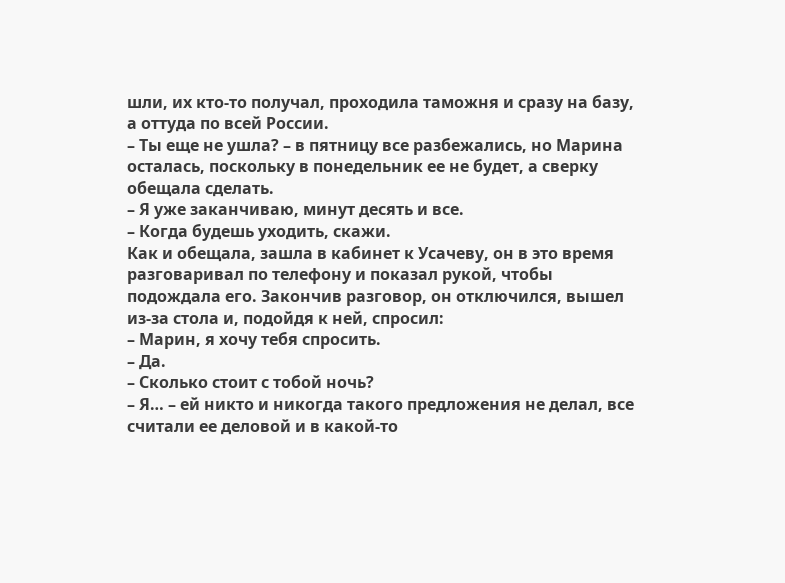шли, их кто-то получал, проходила таможня и сразу на базу, а оттуда по всей России.
– Ты еще не ушла? – в пятницу все разбежались, но Марина осталась, поскольку в понедельник ее не будет, а сверку обещала сделать.
– Я уже заканчиваю, минут десять и все.
– Когда будешь уходить, скажи.
Как и обещала, зашла в кабинет к Усачеву, он в это время разговаривал по телефону и показал рукой, чтобы подождала его. Закончив разговор, он отключился, вышел из-за стола и, подойдя к ней, спросил:
– Марин, я хочу тебя спросить.
– Да.
– Сколько стоит с тобой ночь?
– Я… – ей никто и никогда такого предложения не делал, все считали ее деловой и в какой-то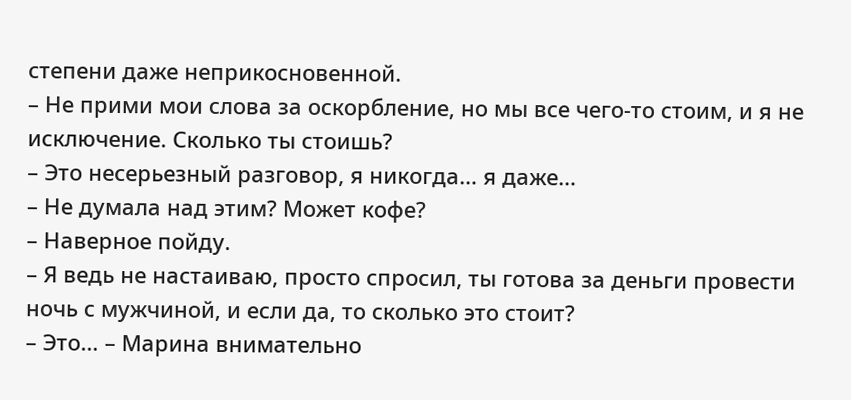степени даже неприкосновенной.
– Не прими мои слова за оскорбление, но мы все чего-то стоим, и я не исключение. Сколько ты стоишь?
– Это несерьезный разговор, я никогда… я даже…
– Не думала над этим? Может кофе?
– Наверное пойду.
– Я ведь не настаиваю, просто спросил, ты готова за деньги провести ночь с мужчиной, и если да, то сколько это стоит?
– Это… – Марина внимательно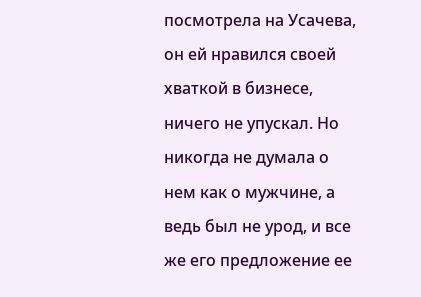посмотрела на Усачева, он ей нравился своей хваткой в бизнесе, ничего не упускал. Но никогда не думала о нем как о мужчине, а ведь был не урод, и все же его предложение ее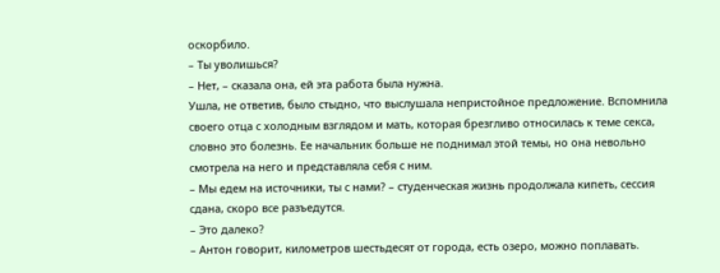оскорбило.
– Ты уволишься?
– Нет, – сказала она, ей эта работа была нужна.
Ушла, не ответив, было стыдно, что выслушала непристойное предложение. Вспомнила своего отца с холодным взглядом и мать, которая брезгливо относилась к теме секса, словно это болезнь. Ее начальник больше не поднимал этой темы, но она невольно смотрела на него и представляла себя с ним.
– Мы едем на источники, ты с нами? – студенческая жизнь продолжала кипеть, сессия сдана, скоро все разъедутся.
– Это далеко?
– Антон говорит, километров шестьдесят от города, есть озеро, можно поплавать.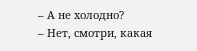– А не холодно?
– Нет, смотри, какая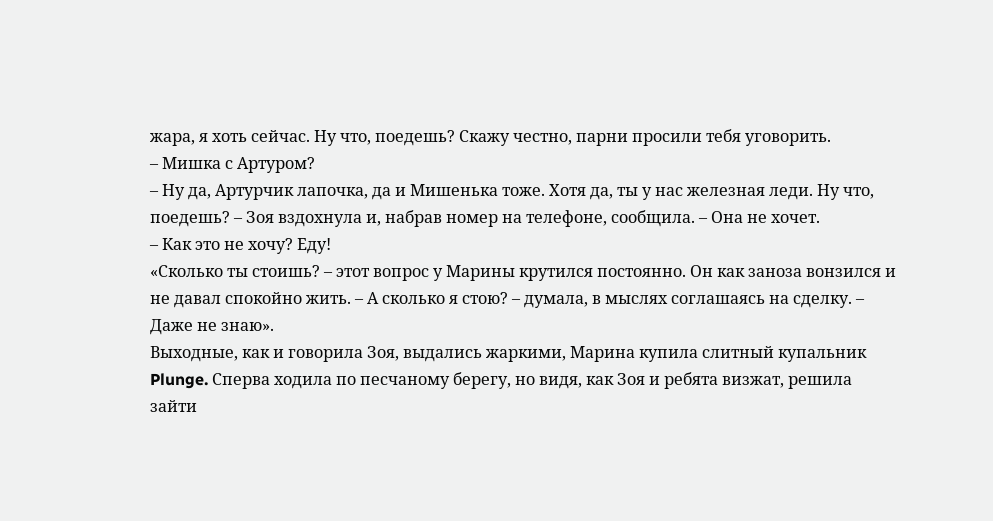жара, я хоть сейчас. Ну что, поедешь? Скажу честно, парни просили тебя уговорить.
– Мишка с Артуром?
– Ну да, Артурчик лапочка, да и Мишенька тоже. Хотя да, ты у нас железная леди. Ну что, поедешь? – Зоя вздохнула и, набрав номер на телефоне, сообщила. – Она не хочет.
– Как это не хочу? Еду!
«Сколько ты стоишь? – этот вопрос у Марины крутился постоянно. Он как заноза вонзился и не давал спокойно жить. – А сколько я стою? – думала, в мыслях соглашаясь на сделку. – Даже не знаю».
Выходные, как и говорила Зоя, выдались жаркими, Марина купила слитный купальник Plunge. Сперва ходила по песчаному берегу, но видя, как Зоя и ребята визжат, решила зайти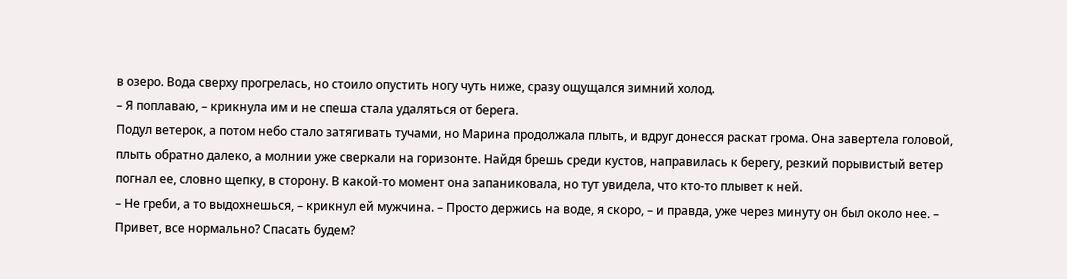в озеро. Вода сверху прогрелась, но стоило опустить ногу чуть ниже, сразу ощущался зимний холод.
– Я поплаваю, – крикнула им и не спеша стала удаляться от берега.
Подул ветерок, а потом небо стало затягивать тучами, но Марина продолжала плыть, и вдруг донесся раскат грома. Она завертела головой, плыть обратно далеко, а молнии уже сверкали на горизонте. Найдя брешь среди кустов, направилась к берегу, резкий порывистый ветер погнал ее, словно щепку, в сторону. В какой-то момент она запаниковала, но тут увидела, что кто-то плывет к ней.
– Не греби, а то выдохнешься, – крикнул ей мужчина. – Просто держись на воде, я скоро, – и правда, уже через минуту он был около нее. – Привет, все нормально? Спасать будем?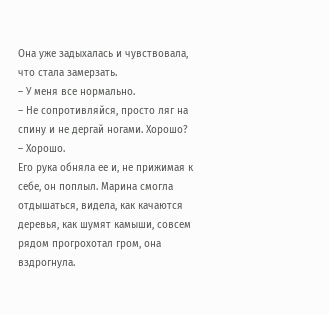Она уже задыхалась и чувствовала, что стала замерзать.
– У меня все нормально.
– Не сопротивляйся, просто ляг на спину и не дергай ногами. Хорошо?
– Хорошо.
Его рука обняла ее и, не прижимая к себе, он поплыл. Марина смогла отдышаться, видела, как качаются деревья, как шумят камыши, совсем рядом прогрохотал гром, она вздрогнула.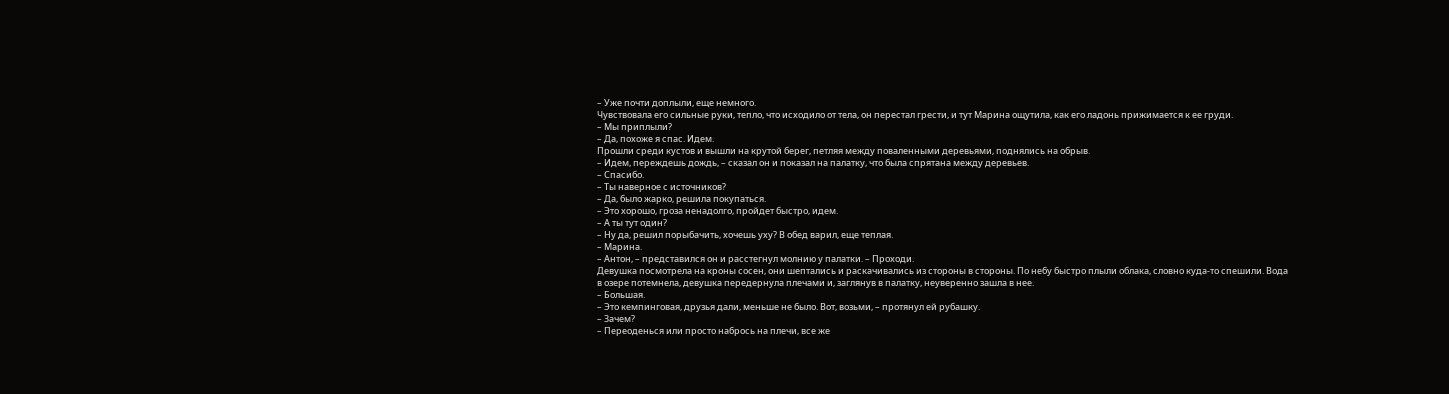– Уже почти доплыли, еще немного.
Чувствовала его сильные руки, тепло, что исходило от тела, он перестал грести, и тут Марина ощутила, как его ладонь прижимается к ее груди.
– Мы приплыли?
– Да, похоже я спас. Идем.
Прошли среди кустов и вышли на крутой берег, петляя между поваленными деревьями, поднялись на обрыв.
– Идем, переждешь дождь, – сказал он и показал на палатку, что была спрятана между деревьев.
– Спасибо.
– Ты наверное с источников?
– Да, было жарко, решила покупаться.
– Это хорошо, гроза ненадолго, пройдет быстро, идем.
– А ты тут один?
– Ну да, решил порыбачить, хочешь уху? В обед варил, еще теплая.
– Марина.
– Антон, – представился он и расстегнул молнию у палатки. – Проходи.
Девушка посмотрела на кроны сосен, они шептались и раскачивались из стороны в стороны. По небу быстро плыли облака, словно куда-то спешили. Вода в озере потемнела, девушка передернула плечами и, заглянув в палатку, неуверенно зашла в нее.
– Большая.
– Это кемпинговая, друзья дали, меньше не было. Вот, возьми, – протянул ей рубашку.
– Зачем?
– Переоденься или просто набрось на плечи, все же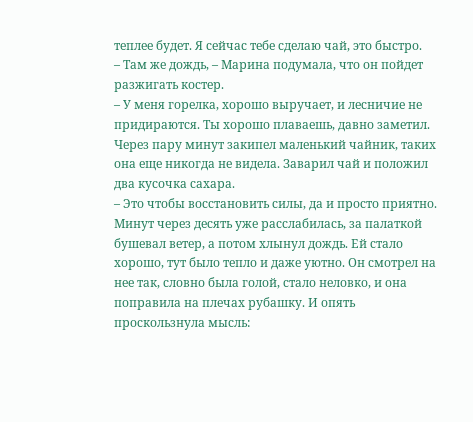теплее будет. Я сейчас тебе сделаю чай, это быстро.
– Там же дождь, – Марина подумала, что он пойдет разжигать костер.
– У меня горелка, хорошо выручает, и лесничие не придираются. Ты хорошо плаваешь, давно заметил.
Через пару минут закипел маленький чайник, таких она еще никогда не видела. Заварил чай и положил два кусочка сахара.
– Это чтобы восстановить силы, да и просто приятно.
Минут через десять уже расслабилась, за палаткой бушевал ветер, а потом хлынул дождь. Ей стало хорошо, тут было тепло и даже уютно. Он смотрел на нее так, словно была голой, стало неловко, и она поправила на плечах рубашку. И опять проскользнула мысль: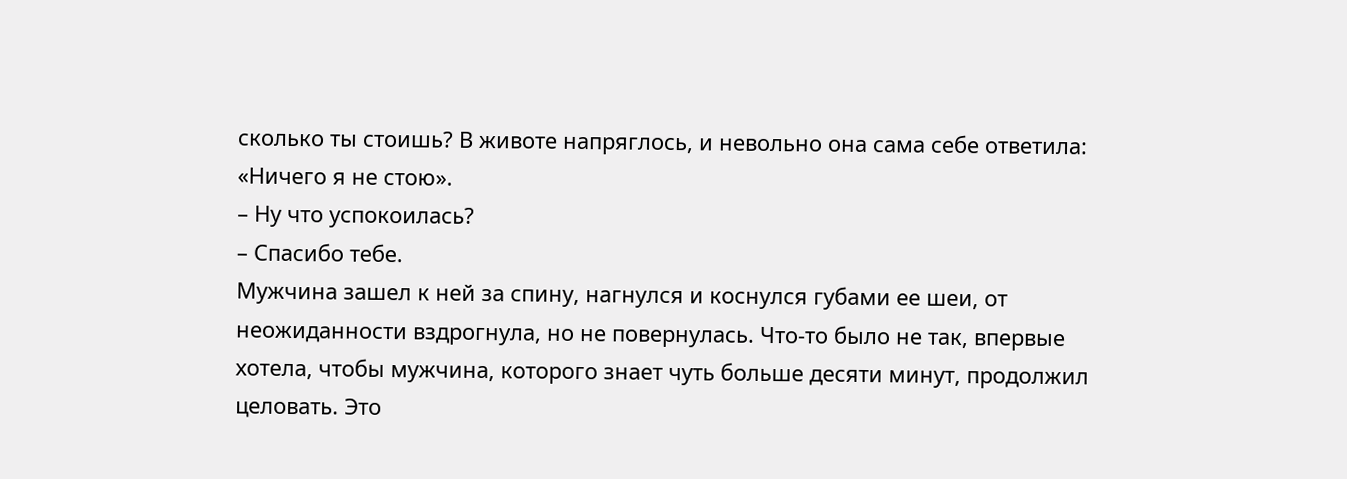сколько ты стоишь? В животе напряглось, и невольно она сама себе ответила: «Ничего я не стою».
– Ну что успокоилась?
– Спасибо тебе.
Мужчина зашел к ней за спину, нагнулся и коснулся губами ее шеи, от неожиданности вздрогнула, но не повернулась. Что-то было не так, впервые хотела, чтобы мужчина, которого знает чуть больше десяти минут, продолжил целовать. Это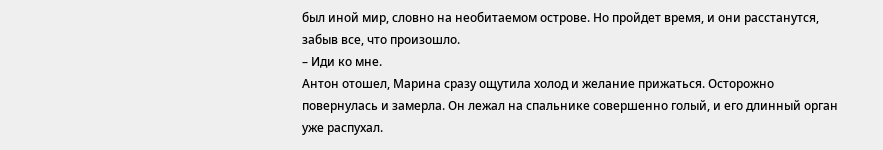был иной мир, словно на необитаемом острове. Но пройдет время, и они расстанутся, забыв все, что произошло.
– Иди ко мне.
Антон отошел, Марина сразу ощутила холод и желание прижаться. Осторожно повернулась и замерла. Он лежал на спальнике совершенно голый, и его длинный орган уже распухал.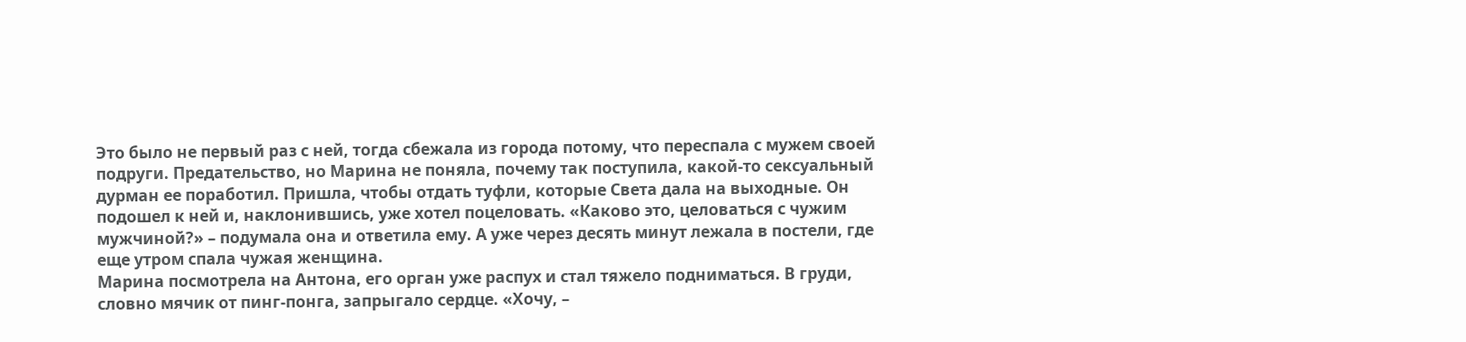Это было не первый раз с ней, тогда сбежала из города потому, что переспала с мужем своей подруги. Предательство, но Марина не поняла, почему так поступила, какой-то сексуальный дурман ее поработил. Пришла, чтобы отдать туфли, которые Света дала на выходные. Он подошел к ней и, наклонившись, уже хотел поцеловать. «Каково это, целоваться с чужим мужчиной?» – подумала она и ответила ему. А уже через десять минут лежала в постели, где еще утром спала чужая женщина.
Марина посмотрела на Антона, его орган уже распух и стал тяжело подниматься. В груди, словно мячик от пинг-понга, запрыгало сердце. «Хочу, –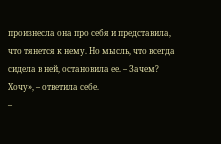произнесла она про себя и представила, что тянется к нему. Но мысль, что всегда сидела в ней, остановила ее. – Зачем? Хочу», – ответила себе.
–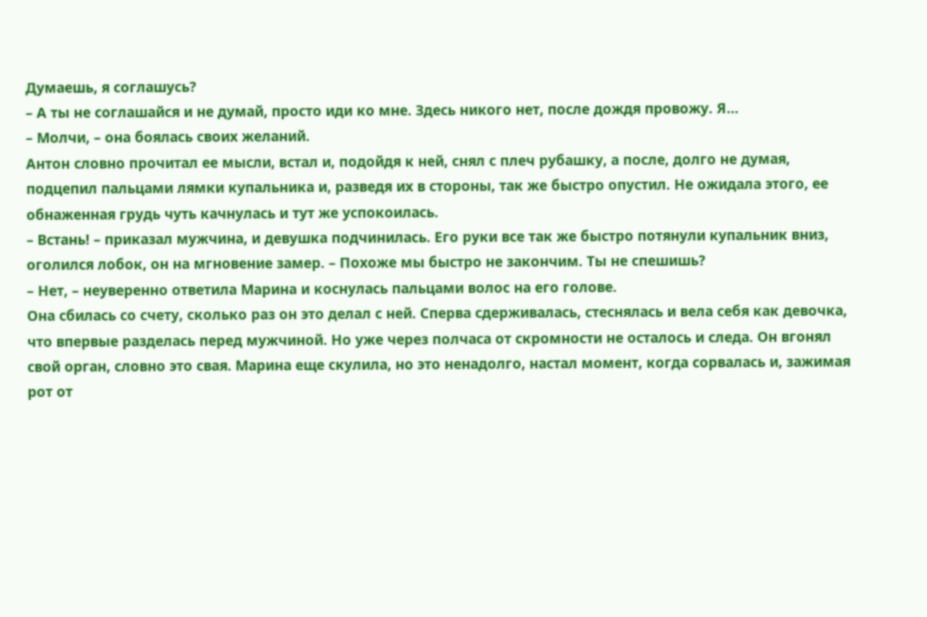Думаешь, я соглашусь?
– А ты не соглашайся и не думай, просто иди ко мне. Здесь никого нет, после дождя провожу. Я…
– Молчи, – она боялась своих желаний.
Антон словно прочитал ее мысли, встал и, подойдя к ней, снял с плеч рубашку, а после, долго не думая, подцепил пальцами лямки купальника и, разведя их в стороны, так же быстро опустил. Не ожидала этого, ее обнаженная грудь чуть качнулась и тут же успокоилась.
– Встань! – приказал мужчина, и девушка подчинилась. Его руки все так же быстро потянули купальник вниз, оголился лобок, он на мгновение замер. – Похоже мы быстро не закончим. Ты не спешишь?
– Нет, – неуверенно ответила Марина и коснулась пальцами волос на его голове.
Она сбилась со счету, сколько раз он это делал с ней. Сперва сдерживалась, стеснялась и вела себя как девочка, что впервые разделась перед мужчиной. Но уже через полчаса от скромности не осталось и следа. Он вгонял свой орган, словно это свая. Марина еще скулила, но это ненадолго, настал момент, когда сорвалась и, зажимая рот от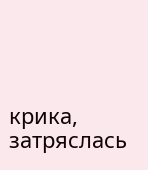крика, затряслась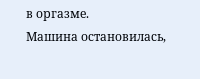в оргазме.
Машина остановилась,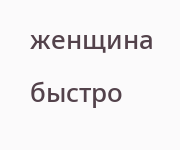женщина быстро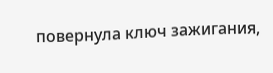повернула ключ зажигания,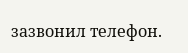зазвонил телефон.